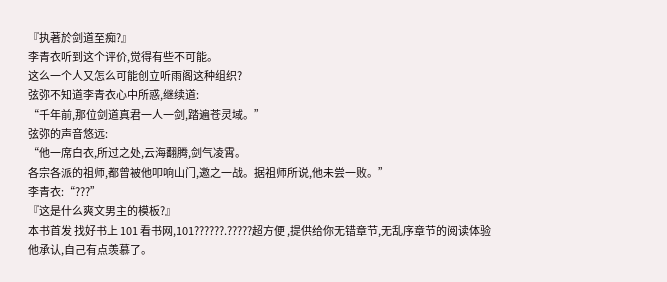『执著於剑道至痴?』
李青衣听到这个评价,觉得有些不可能。
这么一个人又怎么可能创立听雨阁这种组织?
弦弥不知道李青衣心中所惑,继续道:
“千年前,那位剑道真君一人一剑,踏遍苍灵域。”
弦弥的声音悠远:
“他一席白衣,所过之处,云海翻腾,剑气凌霄。
各宗各派的祖师,都曾被他叩响山门,邀之一战。据祖师所说,他未尝一败。”
李青衣:“???”
『这是什么爽文男主的模板?』
本书首发 找好书上 101 看书网,101??????.?????超方便 ,提供给你无错章节,无乱序章节的阅读体验
他承认,自己有点羡慕了。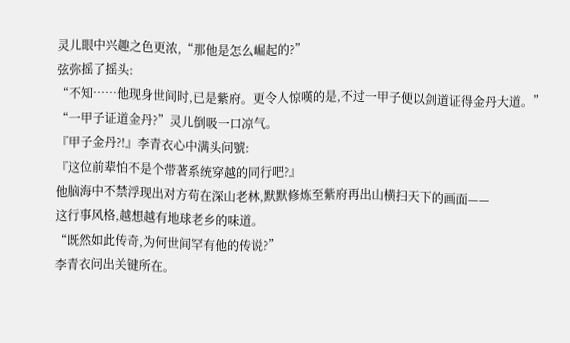灵儿眼中兴趣之色更浓,“那他是怎么崛起的?”
弦弥摇了摇头:
“不知……他现身世间时,已是紫府。更令人惊嘆的是,不过一甲子便以剑道证得金丹大道。”
“一甲子证道金丹?”灵儿倒吸一口凉气。
『甲子金丹?!』李青衣心中满头问號:
『这位前辈怕不是个带著系统穿越的同行吧?』
他脑海中不禁浮现出对方苟在深山老林,默默修炼至紫府再出山横扫天下的画面——
这行事风格,越想越有地球老乡的味道。
“既然如此传奇,为何世间罕有他的传说?”
李青衣问出关键所在。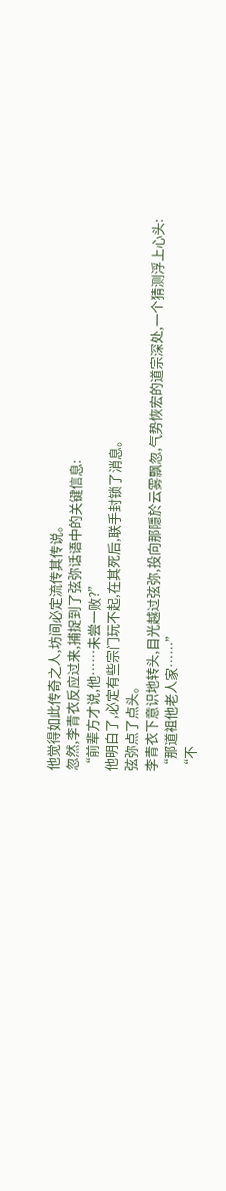他觉得如此传奇之人,坊间必定流传其传说。
忽然,李青衣反应过来,捕捉到了弦弥话语中的关键信息:
“前辈方才说,他……未尝一败?”
他明白了,必定有些宗门玩不起,在其死后,联手封锁了消息。
弦弥点了点头。
李青衣下意识地转头,目光越过弦弥,投向那隱於云雾飘忽,气势恢宏的道宗深处,一个猜测浮上心头:
“那道祖他老人家……”
“不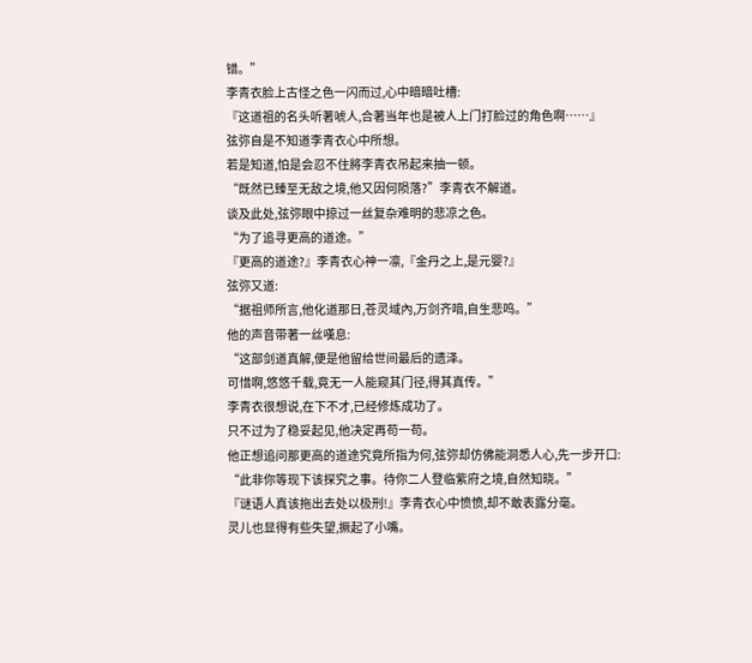错。”
李青衣脸上古怪之色一闪而过,心中暗暗吐槽:
『这道祖的名头听著唬人,合著当年也是被人上门打脸过的角色啊……』
弦弥自是不知道李青衣心中所想。
若是知道,怕是会忍不住將李青衣吊起来抽一顿。
“既然已臻至无敌之境,他又因何陨落?”李青衣不解道。
谈及此处,弦弥眼中掠过一丝复杂难明的悲凉之色。
“为了追寻更高的道途。”
『更高的道途?』李青衣心神一凛,『金丹之上,是元婴?』
弦弥又道:
“据祖师所言,他化道那日,苍灵域內,万剑齐喑,自生悲鸣。”
他的声音带著一丝嘆息:
“这部剑道真解,便是他留给世间最后的遗泽。
可惜啊,悠悠千载,竟无一人能窥其门径,得其真传。”
李青衣很想说,在下不才,已经修炼成功了。
只不过为了稳妥起见,他决定再苟一苟。
他正想追问那更高的道途究竟所指为何,弦弥却仿佛能洞悉人心,先一步开口:
“此非你等现下该探究之事。待你二人登临紫府之境,自然知晓。”
『谜语人真该拖出去处以极刑!』李青衣心中愤愤,却不敢表露分毫。
灵儿也显得有些失望,撅起了小嘴。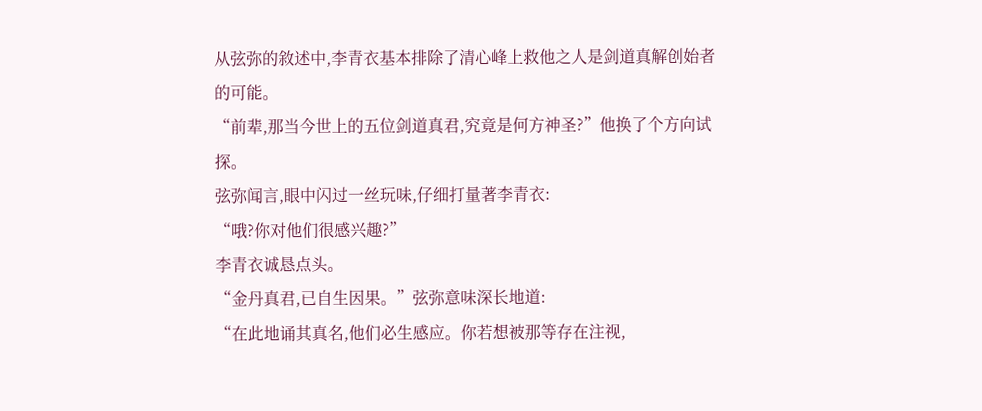从弦弥的敘述中,李青衣基本排除了清心峰上救他之人是剑道真解创始者的可能。
“前辈,那当今世上的五位剑道真君,究竟是何方神圣?”他换了个方向试探。
弦弥闻言,眼中闪过一丝玩味,仔细打量著李青衣:
“哦?你对他们很感兴趣?”
李青衣诚恳点头。
“金丹真君,已自生因果。”弦弥意味深长地道:
“在此地诵其真名,他们必生感应。你若想被那等存在注视,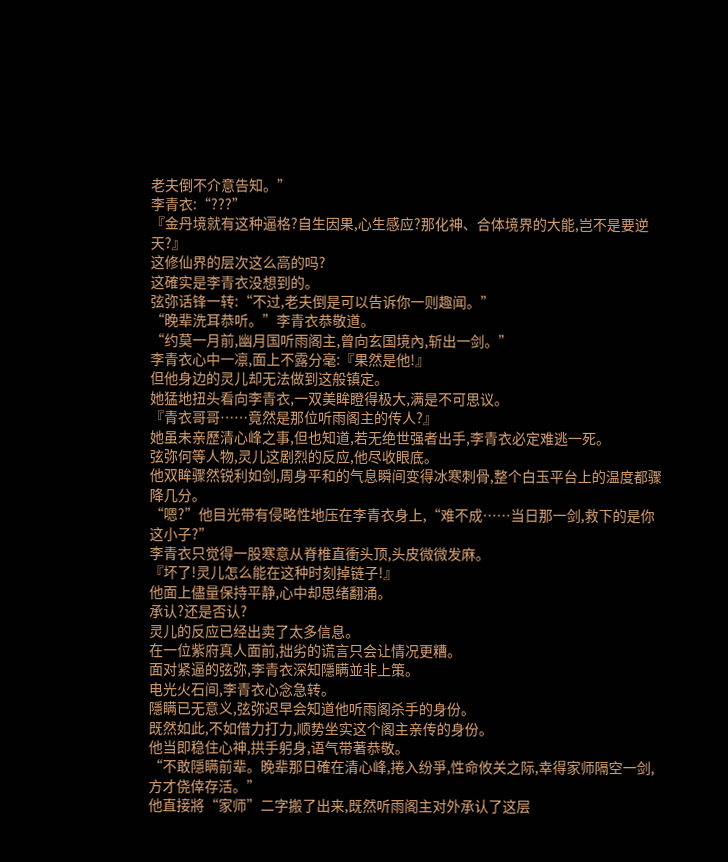老夫倒不介意告知。”
李青衣:“???”
『金丹境就有这种逼格?自生因果,心生感应?那化神、合体境界的大能,岂不是要逆天?』
这修仙界的层次这么高的吗?
这確实是李青衣没想到的。
弦弥话锋一转:“不过,老夫倒是可以告诉你一则趣闻。”
“晚辈洗耳恭听。”李青衣恭敬道。
“约莫一月前,幽月国听雨阁主,曾向玄国境內,斩出一剑。”
李青衣心中一凛,面上不露分毫:『果然是他!』
但他身边的灵儿却无法做到这般镇定。
她猛地扭头看向李青衣,一双美眸瞪得极大,满是不可思议。
『青衣哥哥……竟然是那位听雨阁主的传人?』
她虽未亲歷清心峰之事,但也知道,若无绝世强者出手,李青衣必定难逃一死。
弦弥何等人物,灵儿这剧烈的反应,他尽收眼底。
他双眸骤然锐利如剑,周身平和的气息瞬间变得冰寒刺骨,整个白玉平台上的温度都骤降几分。
“嗯?”他目光带有侵略性地压在李青衣身上,“难不成……当日那一剑,救下的是你这小子?”
李青衣只觉得一股寒意从脊椎直衝头顶,头皮微微发麻。
『坏了!灵儿怎么能在这种时刻掉链子!』
他面上儘量保持平静,心中却思绪翻涌。
承认?还是否认?
灵儿的反应已经出卖了太多信息。
在一位紫府真人面前,拙劣的谎言只会让情况更糟。
面对紧逼的弦弥,李青衣深知隱瞒並非上策。
电光火石间,李青衣心念急转。
隱瞒已无意义,弦弥迟早会知道他听雨阁杀手的身份。
既然如此,不如借力打力,顺势坐实这个阁主亲传的身份。
他当即稳住心神,拱手躬身,语气带著恭敬。
“不敢隱瞒前辈。晚辈那日確在清心峰,捲入纷爭,性命攸关之际,幸得家师隔空一剑,方才侥倖存活。”
他直接將“家师”二字搬了出来,既然听雨阁主对外承认了这层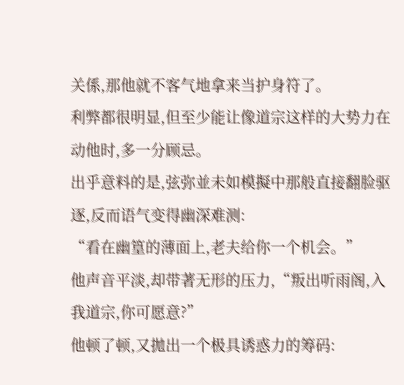关係,那他就不客气地拿来当护身符了。
利弊都很明显,但至少能让像道宗这样的大势力在动他时,多一分顾忌。
出乎意料的是,弦弥並未如模擬中那般直接翻脸驱逐,反而语气变得幽深难测:
“看在幽篁的薄面上,老夫给你一个机会。”
他声音平淡,却带著无形的压力,“叛出听雨阁,入我道宗,你可愿意?”
他顿了顿,又拋出一个极具诱惑力的筹码: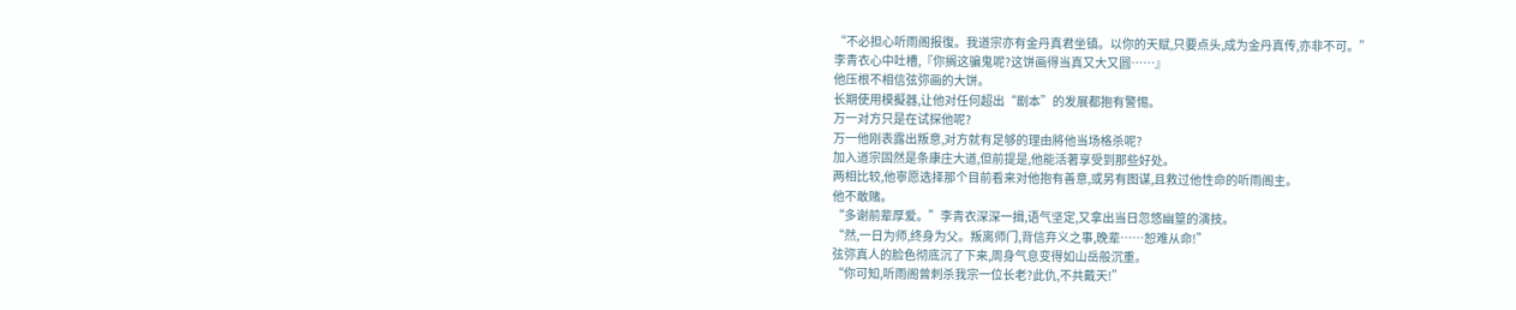“不必担心听雨阁报復。我道宗亦有金丹真君坐镇。以你的天赋,只要点头,成为金丹真传,亦非不可。”
李青衣心中吐槽,『你搁这骗鬼呢?这饼画得当真又大又圆……』
他压根不相信弦弥画的大饼。
长期使用模擬器,让他对任何超出“剧本”的发展都抱有警惕。
万一对方只是在试探他呢?
万一他刚表露出叛意,对方就有足够的理由將他当场格杀呢?
加入道宗固然是条康庄大道,但前提是,他能活著享受到那些好处。
两相比较,他寧愿选择那个目前看来对他抱有善意,或另有图谋,且救过他性命的听雨阁主。
他不敢赌。
“多谢前辈厚爱。”李青衣深深一揖,语气坚定,又拿出当日忽悠幽篁的演技。
“然,一日为师,终身为父。叛离师门,背信弃义之事,晚辈……恕难从命!”
弦弥真人的脸色彻底沉了下来,周身气息变得如山岳般沉重。
“你可知,听雨阁曾刺杀我宗一位长老?此仇,不共戴天!”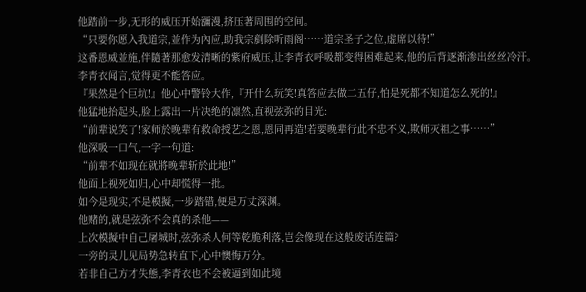他踏前一步,无形的威压开始瀰漫,挤压著周围的空间。
“只要你愿入我道宗,並作为內应,助我宗剷除听雨阁……道宗圣子之位,虚席以待!”
这番恩威並施,伴隨著那愈发清晰的紫府威压,让李青衣呼吸都变得困难起来,他的后背逐渐渗出丝丝冷汗。
李青衣闻言,觉得更不能答应。
『果然是个巨坑!』他心中警铃大作,『开什么玩笑!真答应去做二五仔,怕是死都不知道怎么死的!』
他猛地抬起头,脸上露出一片决绝的凛然,直视弦弥的目光:
“前辈说笑了!家师於晚辈有救命授艺之恩,恩同再造!若要晚辈行此不忠不义,欺师灭祖之事……”
他深吸一口气,一字一句道:
“前辈不如现在就將晚辈斩於此地!”
他面上视死如归,心中却慌得一批。
如今是现实,不是模擬,一步踏错,便是万丈深渊。
他赌的,就是弦弥不会真的杀他——
上次模擬中自己屠城时,弦弥杀人何等乾脆利落,岂会像现在这般废话连篇?
一旁的灵儿见局势急转直下,心中懊悔万分。
若非自己方才失態,李青衣也不会被逼到如此境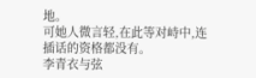地。
可她人微言轻,在此等对峙中,连插话的资格都没有。
李青衣与弦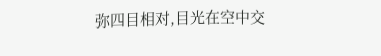弥四目相对,目光在空中交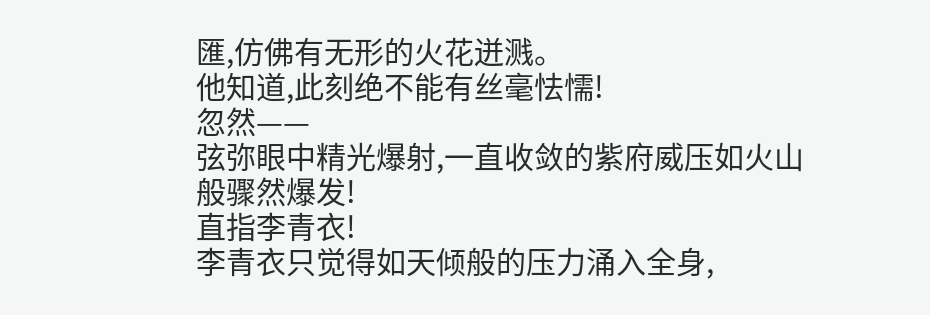匯,仿佛有无形的火花迸溅。
他知道,此刻绝不能有丝毫怯懦!
忽然——
弦弥眼中精光爆射,一直收敛的紫府威压如火山般骤然爆发!
直指李青衣!
李青衣只觉得如天倾般的压力涌入全身,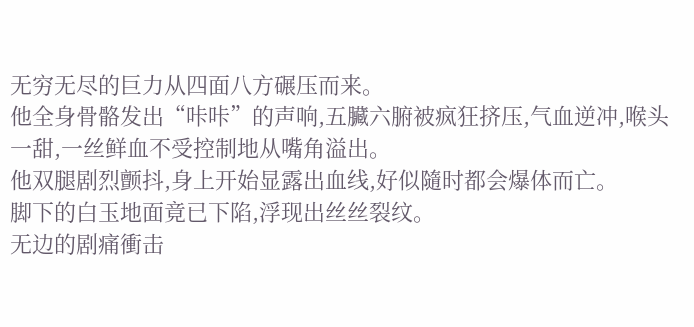无穷无尽的巨力从四面八方碾压而来。
他全身骨骼发出“咔咔”的声响,五臟六腑被疯狂挤压,气血逆冲,喉头一甜,一丝鲜血不受控制地从嘴角溢出。
他双腿剧烈颤抖,身上开始显露出血线,好似隨时都会爆体而亡。
脚下的白玉地面竟已下陷,浮现出丝丝裂纹。
无边的剧痛衝击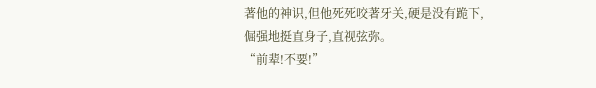著他的神识,但他死死咬著牙关,硬是没有跪下,倔强地挺直身子,直视弦弥。
“前辈!不要!”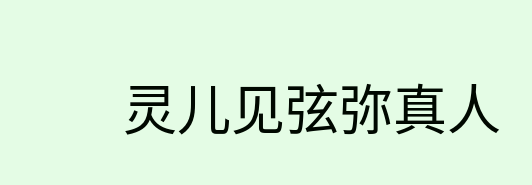灵儿见弦弥真人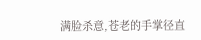满脸杀意,苍老的手掌径直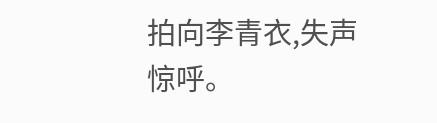拍向李青衣,失声惊呼。